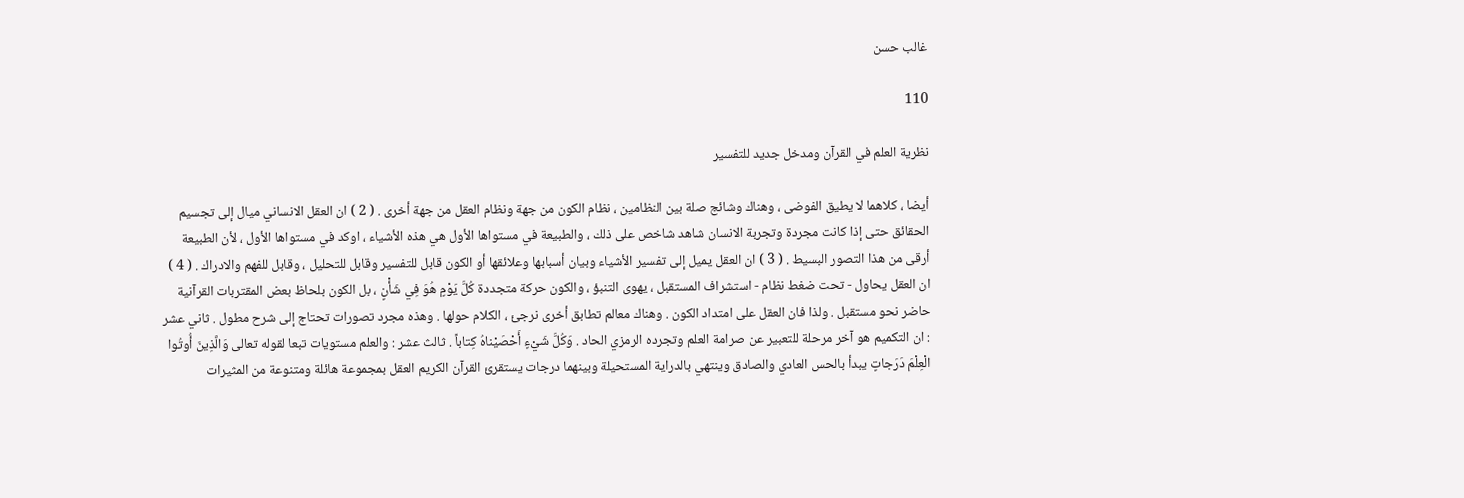غالب حسن

110

نظرية العلم في القرآن ومدخل جديد للتفسير

أيضا ، كلاهما لا يطيق الفوضى ، وهناك وشائج صلة بين النظامين ، نظام الكون من جهة ونظام العقل من جهة أخرى . ( 2 ) ان العقل الانساني ميال إلى تجسيم الحقائق حتى إذا كانت مجردة وتجربة الانسان شاهد شاخص على ذلك ، والطبيعة في مستواها الأول هي هذه الأشياء ، اوكد في مستواها الأول ، لأن الطبيعة أرقى من هذا التصور البسيط . ( 3 ) ان العقل يميل إلى تفسير الأشياء وبيان أسبابها وعلائقها أو الكون قابل للتفسير وقابل للتحليل ، وقابل للفهم والادراك . ( 4 ) ان العقل يحاول - تحت ضغط نظام - استشراف المستقبل ، يهوى التنبؤ ، والكون حركة متجددة كُلَّ يَوْمٍ هُوَ فِي شَأْنٍ ، بل الكون بلحاظ بعض المقتربات القرآنية حاضر نحو مستقبل . ولذا فان العقل على امتداد الكون . وهناك معالم تطابق أخرى نرجئ ، الكلام حولها . وهذه مجرد تصورات تحتاج إلى شرح مطول . ثاني عشر : ان التكميم هو آخر مرحلة للتعبير عن صرامة العلم وتجرده الرمزي الحاد . وَكُلَّ شَيْءٍ أَحْصَيْناهُ كِتاباً . ثالث عشر : والعلم مستويات تبعا لقوله تعالى وَالَّذِينَ أُوتُوا الْعِلْمَ دَرَجاتٍ يبدأ بالحس العادي والصادق وينتهي بالدراية المستحيلة وبينهما درجات يستقرئ القرآن الكريم العقل بمجموعة هائلة ومتنوعة من المثيرات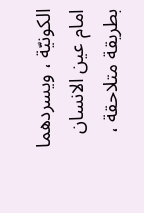الكونيّة ، ويسردهما امام عين الانسان بطريقة متلاحقة ،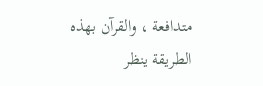متدافعة ، والقرآن بهذه الطريقة ينظر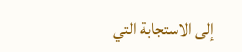إلى الاستجابة التي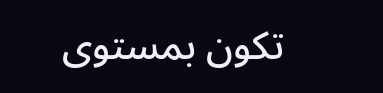تكون بمستوى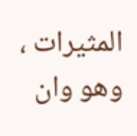المثيرات ، وهو وان